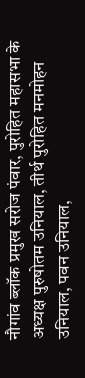नौगांव ब्लॉक प्रमुख सरोज पंवार, पुरोहित महासभा के अध्यक्ष पुरुषोतम उनियाल, तीर्थ पुरोहित मनमोहन उनियाल, पवन उनियाल,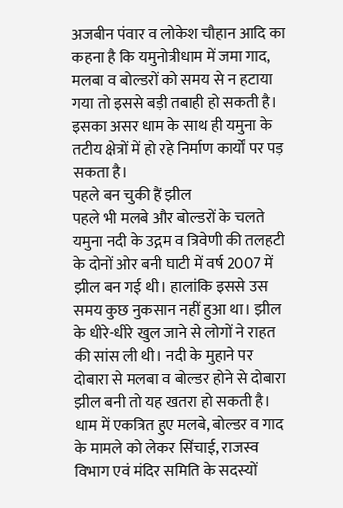अजबीन पंवार व लोकेश चौहान आदि का कहना है कि यमुनोत्रीधाम में जमा गाद, मलबा व बोल्डरों को समय से न हटाया गया तो इससे बड़ी तबाही हो सकती है। इसका असर धाम के साथ ही यमुना के तटीय क्षेत्रों में हो रहे निर्माण कार्यों पर पड़ सकता है।
पहले बन चुकी हैं झील
पहले भी मलबे और बोल्डरों के चलते यमुना नदी के उद्गम व त्रिवेणी की तलहटी के दोनों ओर बनी घाटी में वर्ष 2007 में झील बन गई थी। हालांकि इससे उस समय कुछ नुकसान नहीं हुआ था। झील के धीरे-धीरे खुल जाने से लोगों ने राहत की सांस ली थी। नदी के मुहाने पर दोबारा से मलबा व बोल्डर होने से दोबारा झील बनी तो यह खतरा हो सकती है।
धाम में एकत्रित हुए मलबे, बोल्डर व गाद के मामले को लेकर सिंचाई, राजस्व विभाग एवं मंदिर समिति के सदस्यों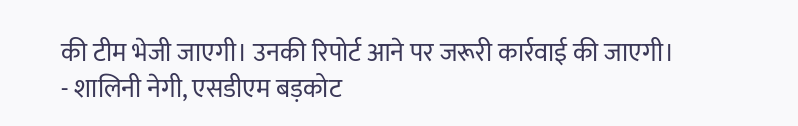की टीम भेजी जाएगी। उनकी रिपोर्ट आने पर जरूरी कार्रवाई की जाएगी।
- शालिनी नेगी, एसडीएम बड़कोट